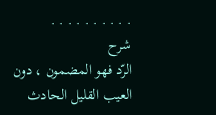. . . . . . . . . .
شرح
الرّد فهو المضمون ، دون العيب القليل الحادث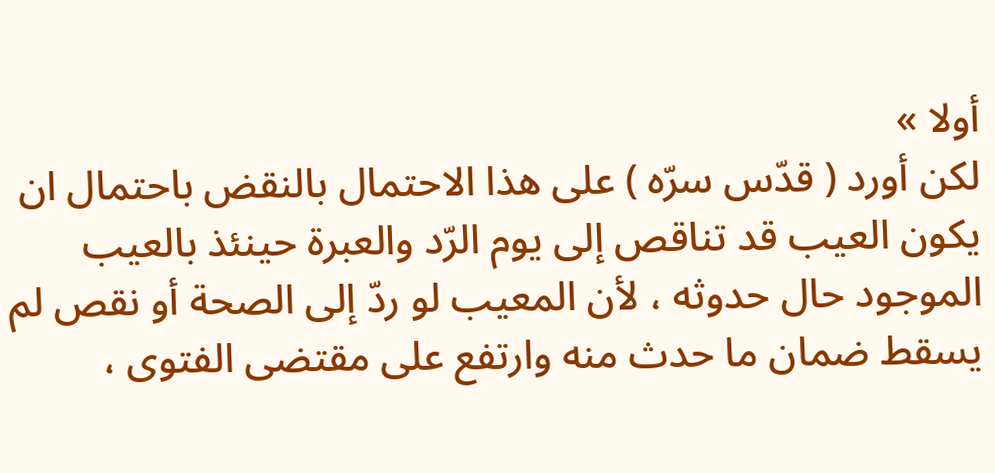أولا »
لكن أورد ( قدّس سرّه ) على هذا الاحتمال بالنقض باحتمال ان يكون العيب قد تناقص إلى يوم الرّد والعبرة حينئذ بالعيب الموجود حال حدوثه ، لأن المعيب لو ردّ إلى الصحة أو نقص لم يسقط ضمان ما حدث منه وارتفع على مقتضى الفتوى ،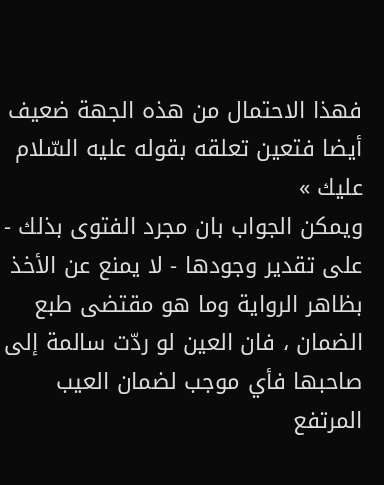فهذا الاحتمال من هذه الجهة ضعيف أيضا فتعين تعلقه بقوله عليه السّلام عليك »
ويمكن الجواب بان مجرد الفتوى بذلك - على تقدير وجودها - لا يمنع عن الأخذ بظاهر الرواية وما هو مقتضى طبع الضمان ، فان العين لو ردّت سالمة إلى صاحبها فأي موجب لضمان العيب المرتفع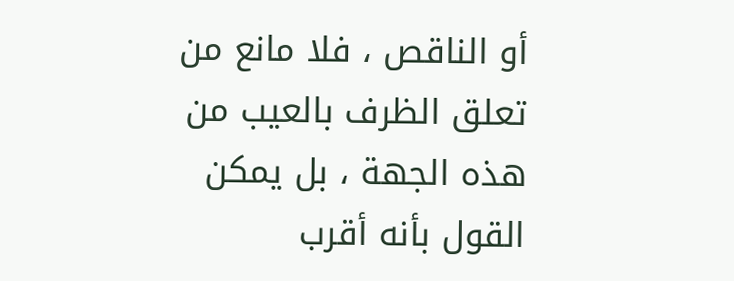أو الناقص ، فلا مانع من تعلق الظرف بالعيب من هذه الجهة ، بل يمكن القول بأنه أقرب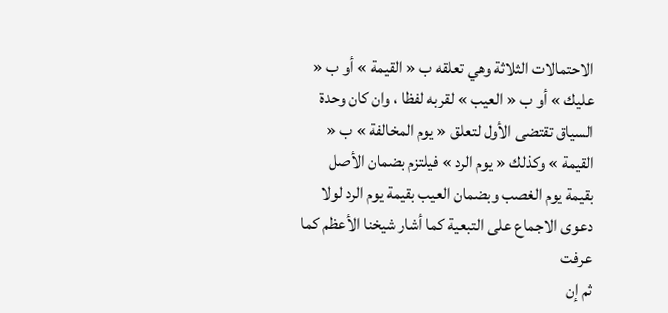الاحتمالات الثلاثة وهي تعلقه ب « القيمة » أو ب « عليك » أو ب « العيب » لقربه لفظا ، وان كان وحدة السياق تقتضى الأول لتعلق « يوم المخالفة » ب « القيمة » وكذلك « يوم الرد » فيلتزم بضمان الأصل بقيمة يوم الغصب وبضمان العيب بقيمة يوم الرد لولا دعوى الاجماع على التبعية كما أشار شيخنا الأعظم كما عرفت
ثم إن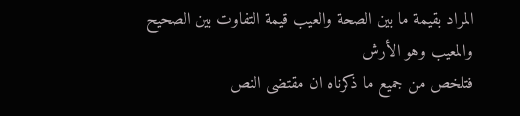المراد بقيمة ما بين الصحة والعيب قيمة التفاوت بين الصحيح والمعيب وهو الأرش
فتلخص من جميع ما ذكرناه ان مقتضى النص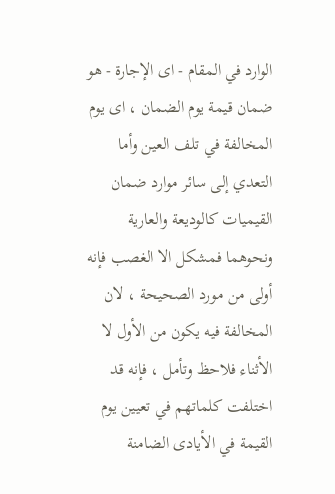الوارد في المقام - اى الإجارة - هو ضمان قيمة يوم الضمان ، اى يوم المخالفة في تلف العين وأما التعدي إلى سائر موارد ضمان القيميات كالوديعة والعارية ونحوهما فمشكل الا الغصب فإنه أولى من مورد الصحيحة ، لان المخالفة فيه يكون من الأول لا الأثناء فلاحظ وتأمل ، فإنه قد اختلفت كلماتهم في تعيين يوم القيمة في الأيادى الضامنة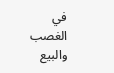في الغصب والبيع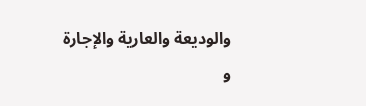والوديعة والعارية والإجارة
و